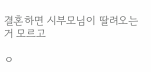결혼하면 시부모님이 딸려오는 거 모르고

ㅇ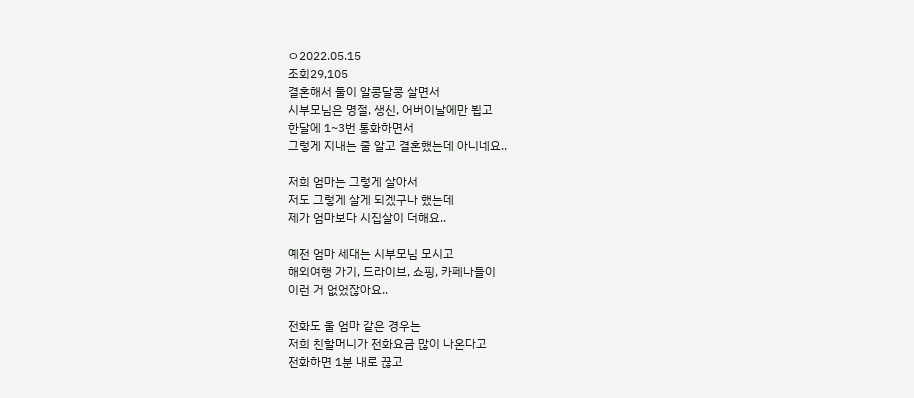ㅇ2022.05.15
조회29,105
결혼해서 둘이 알콩달콩 살면서
시부모님은 명절, 생신, 어버이날에만 뵙고
한달에 1~3번 통화하면서
그렇게 지내는 줄 알고 결혼했는데 아니네요..

저희 엄마는 그렇게 살아서
저도 그렇게 살게 되겠구나 했는데
제가 엄마보다 시집살이 더해요..

예전 엄마 세대는 시부모님 모시고
해외여행 가기, 드라이브, 쇼핑, 카페나들이
이런 거 없었잖아요..

전화도 울 엄마 같은 경우는
저희 친할머니가 전화요금 많이 나온다고
전화하면 1분 내로 끊고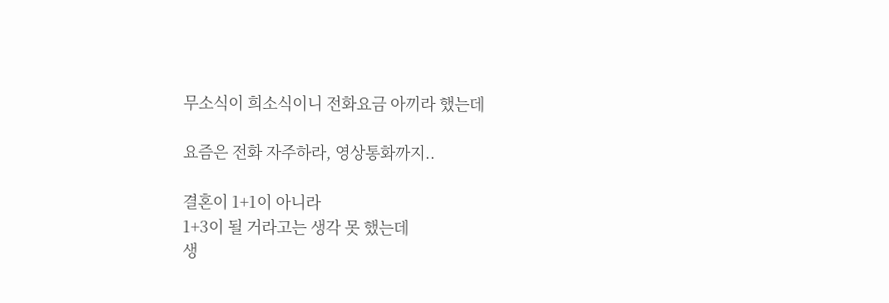무소식이 희소식이니 전화요금 아끼라 했는데

요즘은 전화 자주하라, 영상통화까지..

결혼이 1+1이 아니라
1+3이 될 거라고는 생각 못 했는데
생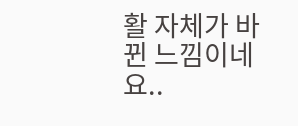활 자체가 바뀐 느낌이네요..